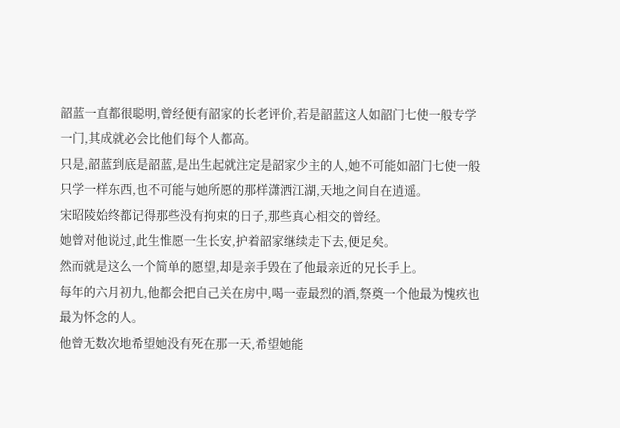韶蓝一直都很聪明,曾经便有韶家的长老评价,若是韶蓝这人如韶门七使一般专学一门,其成就必会比他们每个人都高。
只是,韶蓝到底是韶蓝,是出生起就注定是韶家少主的人,她不可能如韶门七使一般只学一样东西,也不可能与她所愿的那样潇洒江湖,天地之间自在逍遥。
宋昭陵始终都记得那些没有拘束的日子,那些真心相交的曾经。
她曾对他说过,此生惟愿一生长安,护着韶家继续走下去,便足矣。
然而就是这么一个简单的愿望,却是亲手毁在了他最亲近的兄长手上。
每年的六月初九,他都会把自己关在房中,喝一壶最烈的酒,祭奠一个他最为愧疚也最为怀念的人。
他曾无数次地希望她没有死在那一天,希望她能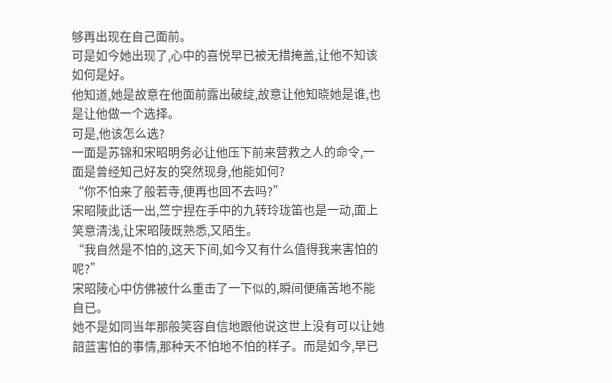够再出现在自己面前。
可是如今她出现了,心中的喜悦早已被无措掩盖,让他不知该如何是好。
他知道,她是故意在他面前露出破绽,故意让他知晓她是谁,也是让他做一个选择。
可是,他该怎么选?
一面是苏锦和宋昭明务必让他压下前来营救之人的命令,一面是曾经知己好友的突然现身,他能如何?
“你不怕来了般若寺,便再也回不去吗?”
宋昭陵此话一出,竺宁捏在手中的九转玲珑笛也是一动,面上笑意清浅,让宋昭陵既熟悉,又陌生。
“我自然是不怕的,这天下间,如今又有什么值得我来害怕的呢?”
宋昭陵心中仿佛被什么重击了一下似的,瞬间便痛苦地不能自已。
她不是如同当年那般笑容自信地跟他说这世上没有可以让她韶蓝害怕的事情,那种天不怕地不怕的样子。而是如今,早已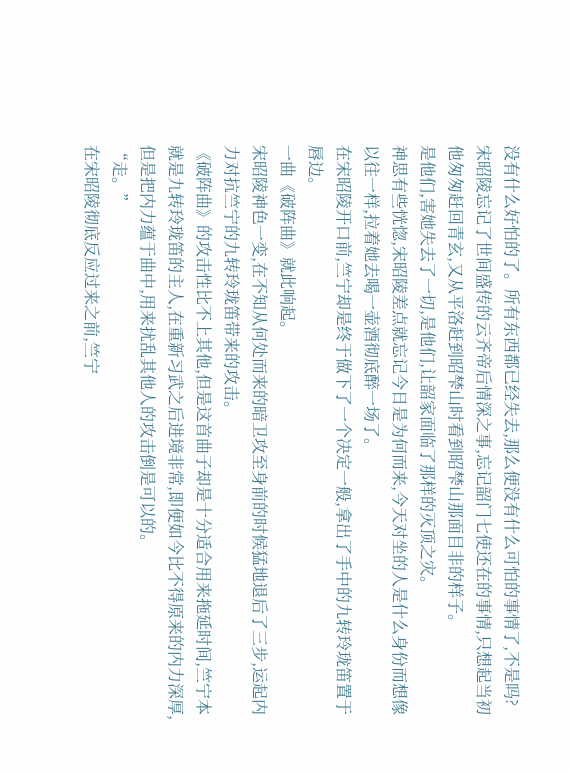没有什么好怕的了。所有东西都已经失去,那么便没有什么可怕的事情了,不是吗?
宋昭陵忘记了世间盛传的云齐帝后情深之事,忘记韶门七使还在的事情,只想起当初他匆匆赶回青玄,又从平洛赶到昭梺山时看到昭梺山那面目非的样子。
是他们,害她失去了一切,是他们,让韶家面临了那样的灭顶之灾。
神思有些恍惚,宋昭陵差点就忘记今日是为何而来,今天对坐的人是什么身份而想像以往一样,拉着她去喝一壶酒彻底醉一场了。
在宋昭陵开口前,竺宁却是终于做下了一个决定一般,拿出了手中的九转玲珑笛置于唇边。
一曲《破阵曲》就此响起。
宋昭陵神色一变,在不知从何处而来的暗卫攻至身前的时候猛地退后了三步,运起内力对抗竺宁的九转玲珑笛带来的攻击。
《破阵曲》的攻击性比不上其他,但是这首曲子却是十分适合用来拖延时间,竺宁本就是九转玲珑笛的主人,在重新习武之后进境非常,即便如今比不得原来的内力深厚,但是把内力蕴于曲中,用来扰乱其他人的攻击倒是可以的。
“走。”
在宋昭陵彻底反应过来之前,竺宁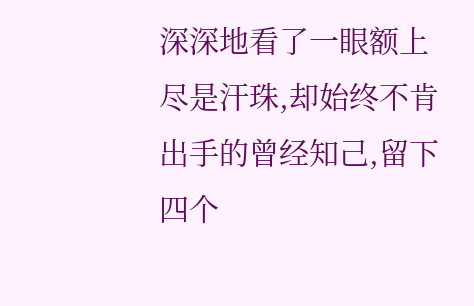深深地看了一眼额上尽是汗珠,却始终不肯出手的曾经知己,留下四个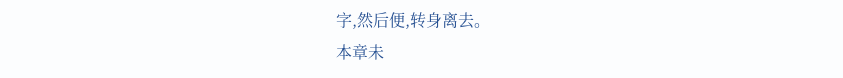字,然后便,转身离去。
本章未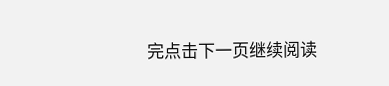完点击下一页继续阅读